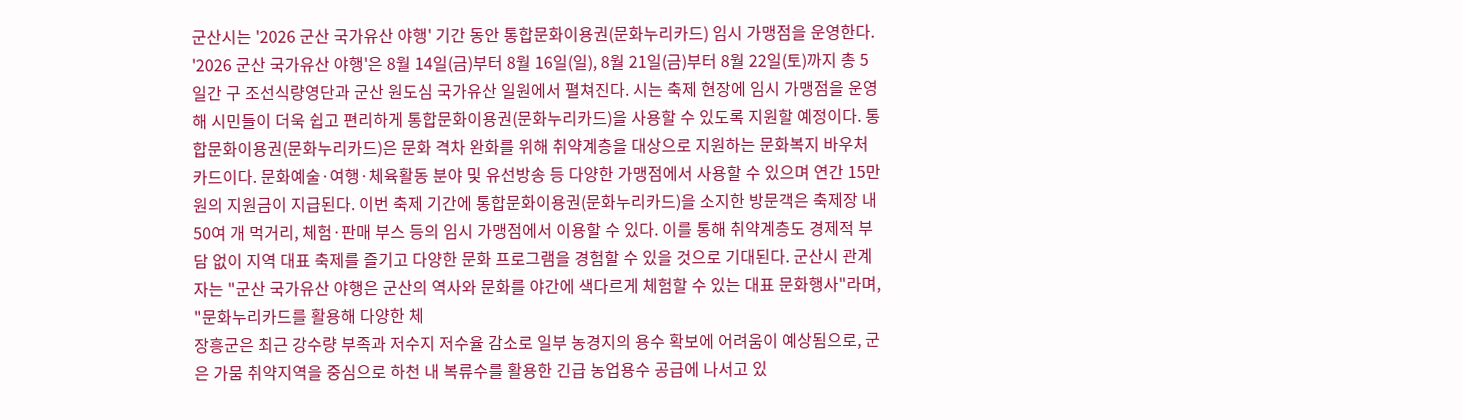군산시는 '2026 군산 국가유산 야행' 기간 동안 통합문화이용권(문화누리카드) 임시 가맹점을 운영한다. '2026 군산 국가유산 야행'은 8월 14일(금)부터 8월 16일(일), 8월 21일(금)부터 8월 22일(토)까지 총 5일간 구 조선식량영단과 군산 원도심 국가유산 일원에서 펼쳐진다. 시는 축제 현장에 임시 가맹점을 운영해 시민들이 더욱 쉽고 편리하게 통합문화이용권(문화누리카드)을 사용할 수 있도록 지원할 예정이다. 통합문화이용권(문화누리카드)은 문화 격차 완화를 위해 취약계층을 대상으로 지원하는 문화복지 바우처 카드이다. 문화예술·여행·체육활동 분야 및 유선방송 등 다양한 가맹점에서 사용할 수 있으며 연간 15만 원의 지원금이 지급된다. 이번 축제 기간에 통합문화이용권(문화누리카드)을 소지한 방문객은 축제장 내 50여 개 먹거리, 체험·판매 부스 등의 임시 가맹점에서 이용할 수 있다. 이를 통해 취약계층도 경제적 부담 없이 지역 대표 축제를 즐기고 다양한 문화 프로그램을 경험할 수 있을 것으로 기대된다. 군산시 관계자는 "군산 국가유산 야행은 군산의 역사와 문화를 야간에 색다르게 체험할 수 있는 대표 문화행사"라며, "문화누리카드를 활용해 다양한 체
장흥군은 최근 강수량 부족과 저수지 저수율 감소로 일부 농경지의 용수 확보에 어려움이 예상됨으로, 군은 가뭄 취약지역을 중심으로 하천 내 복류수를 활용한 긴급 농업용수 공급에 나서고 있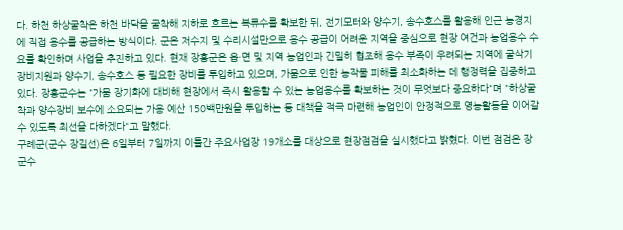다. 하천 하상굴착은 하천 바닥을 굴착해 지하로 흐르는 복류수를 확보한 뒤, 전기모터와 양수기, 송수호스를 활용해 인근 농경지에 직접 용수를 공급하는 방식이다. 군은 저수지 및 수리시설만으로 용수 공급이 어려운 지역을 중심으로 현장 여건과 농업용수 수요를 확인하며 사업을 추진하고 있다. 현재 장흥군은 읍·면 및 지역 농업인과 긴밀히 협조해 용수 부족이 우려되는 지역에 굴삭기 장비지원과 양수기, 송수호스 등 필요한 장비를 투입하고 있으며, 가뭄으로 인한 농작물 피해를 최소화하는 데 행정력을 집중하고 있다. 장흥군수는 "가뭄 장기화에 대비해 현장에서 즉시 활용할 수 있는 농업용수를 확보하는 것이 무엇보다 중요하다"며 "하상굴착과 양수장비 보수에 소요되는 가용 예산 150백만원을 투입하는 등 대책을 적극 마련해 농업인이 안정적으로 영농활동을 이어갈 수 있도록 최선을 다하겠다"고 말했다.
구례군(군수 장길선)은 6일부터 7일까지 이틀간 주요사업장 19개소를 대상으로 현장점검을 실시했다고 밝혔다. 이번 점검은 장 군수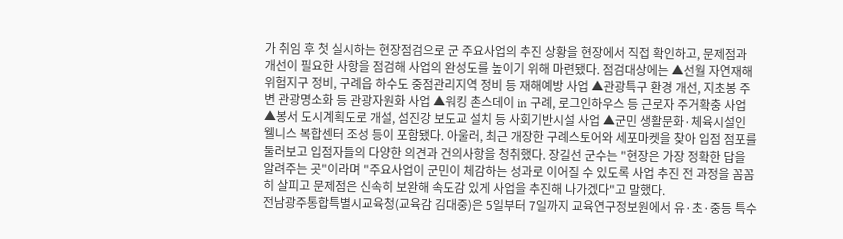가 취임 후 첫 실시하는 현장점검으로 군 주요사업의 추진 상황을 현장에서 직접 확인하고, 문제점과 개선이 필요한 사항을 점검해 사업의 완성도를 높이기 위해 마련됐다. 점검대상에는 ▲선월 자연재해위험지구 정비, 구례읍 하수도 중점관리지역 정비 등 재해예방 사업 ▲관광특구 환경 개선, 지초봉 주변 관광명소화 등 관광자원화 사업 ▲워킹 촌스데이 in 구례, 로그인하우스 등 근로자 주거확충 사업 ▲봉서 도시계획도로 개설, 섬진강 보도교 설치 등 사회기반시설 사업 ▲군민 생활문화·체육시설인 웰니스 복합센터 조성 등이 포함됐다. 아울러, 최근 개장한 구례스토어와 세포마켓을 찾아 입점 점포를 둘러보고 입점자들의 다양한 의견과 건의사항을 청취했다. 장길선 군수는 "현장은 가장 정확한 답을 알려주는 곳"이라며 "주요사업이 군민이 체감하는 성과로 이어질 수 있도록 사업 추진 전 과정을 꼼꼼히 살피고 문제점은 신속히 보완해 속도감 있게 사업을 추진해 나가겠다"고 말했다.
전남광주통합특별시교육청(교육감 김대중)은 5일부터 7일까지 교육연구정보원에서 유·초·중등 특수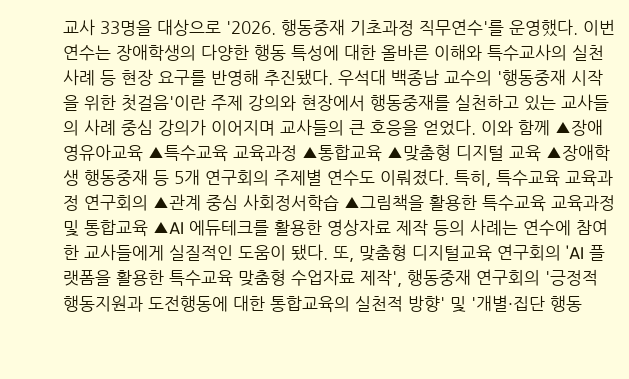교사 33명을 대상으로 '2026. 행동중재 기초과정 직무연수'를 운영했다. 이번 연수는 장애학생의 다양한 행동 특성에 대한 올바른 이해와 특수교사의 실천 사례 등 현장 요구를 반영해 추진됐다. 우석대 백종남 교수의 '행동중재 시작을 위한 첫걸음'이란 주제 강의와 현장에서 행동중재를 실천하고 있는 교사들의 사례 중심 강의가 이어지며 교사들의 큰 호응을 얻었다. 이와 함께 ▲장애 영유아교육 ▲특수교육 교육과정 ▲통합교육 ▲맞춤형 디지털 교육 ▲장애학생 행동중재 등 5개 연구회의 주제별 연수도 이뤄졌다. 특히, 특수교육 교육과정 연구회의 ▲관계 중심 사회정서학습 ▲그림책을 활용한 특수교육 교육과정 및 통합교육 ▲AI 에듀테크를 활용한 영상자료 제작 등의 사례는 연수에 참여한 교사들에게 실질적인 도움이 됐다. 또, 맞춤형 디지털교육 연구회의 'AI 플랫폼을 활용한 특수교육 맞춤형 수업자료 제작', 행동중재 연구회의 '긍정적 행동지원과 도전행동에 대한 통합교육의 실천적 방향' 및 '개별·집단 행동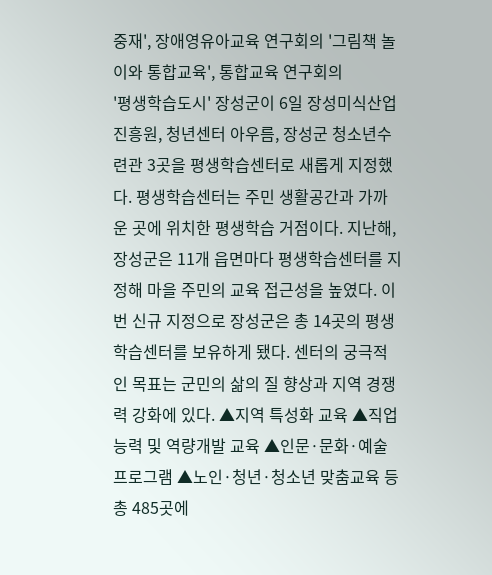중재', 장애영유아교육 연구회의 '그림책 놀이와 통합교육', 통합교육 연구회의
'평생학습도시' 장성군이 6일 장성미식산업진흥원, 청년센터 아우름, 장성군 청소년수련관 3곳을 평생학습센터로 새롭게 지정했다. 평생학습센터는 주민 생활공간과 가까운 곳에 위치한 평생학습 거점이다. 지난해, 장성군은 11개 읍면마다 평생학습센터를 지정해 마을 주민의 교육 접근성을 높였다. 이번 신규 지정으로 장성군은 총 14곳의 평생학습센터를 보유하게 됐다. 센터의 궁극적인 목표는 군민의 삶의 질 향상과 지역 경쟁력 강화에 있다. ▲지역 특성화 교육 ▲직업능력 및 역량개발 교육 ▲인문·문화·예술 프로그램 ▲노인·청년·청소년 맞춤교육 등 총 485곳에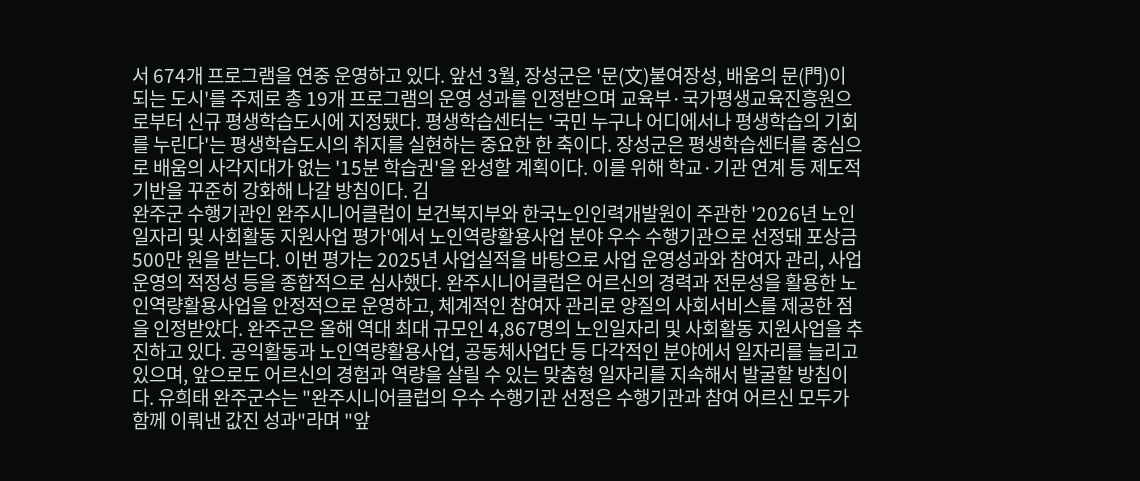서 674개 프로그램을 연중 운영하고 있다. 앞선 3월, 장성군은 '문(文)불여장성, 배움의 문(門)이 되는 도시'를 주제로 총 19개 프로그램의 운영 성과를 인정받으며 교육부·국가평생교육진흥원으로부터 신규 평생학습도시에 지정됐다. 평생학습센터는 '국민 누구나 어디에서나 평생학습의 기회를 누린다'는 평생학습도시의 취지를 실현하는 중요한 한 축이다. 장성군은 평생학습센터를 중심으로 배움의 사각지대가 없는 '15분 학습권'을 완성할 계획이다. 이를 위해 학교·기관 연계 등 제도적 기반을 꾸준히 강화해 나갈 방침이다. 김
완주군 수행기관인 완주시니어클럽이 보건복지부와 한국노인인력개발원이 주관한 '2026년 노인일자리 및 사회활동 지원사업 평가'에서 노인역량활용사업 분야 우수 수행기관으로 선정돼 포상금 500만 원을 받는다. 이번 평가는 2025년 사업실적을 바탕으로 사업 운영성과와 참여자 관리, 사업 운영의 적정성 등을 종합적으로 심사했다. 완주시니어클럽은 어르신의 경력과 전문성을 활용한 노인역량활용사업을 안정적으로 운영하고, 체계적인 참여자 관리로 양질의 사회서비스를 제공한 점을 인정받았다. 완주군은 올해 역대 최대 규모인 4,867명의 노인일자리 및 사회활동 지원사업을 추진하고 있다. 공익활동과 노인역량활용사업, 공동체사업단 등 다각적인 분야에서 일자리를 늘리고 있으며, 앞으로도 어르신의 경험과 역량을 살릴 수 있는 맞춤형 일자리를 지속해서 발굴할 방침이다. 유희태 완주군수는 "완주시니어클럽의 우수 수행기관 선정은 수행기관과 참여 어르신 모두가 함께 이뤄낸 값진 성과"라며 "앞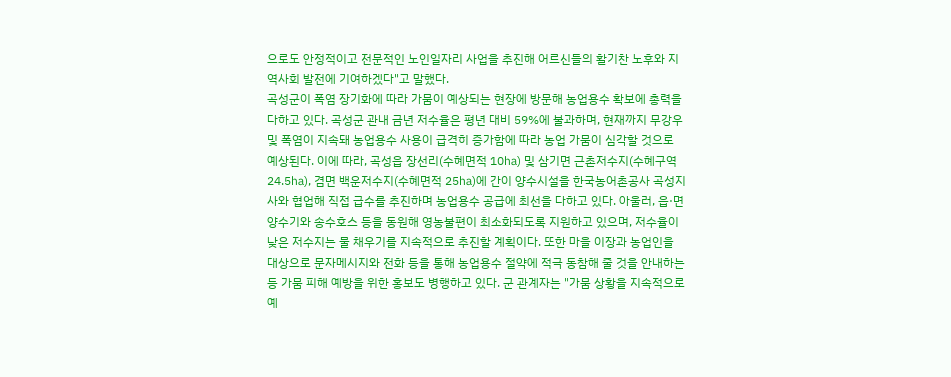으로도 안정적이고 전문적인 노인일자리 사업을 추진해 어르신들의 활기찬 노후와 지역사회 발전에 기여하겠다"고 말했다.
곡성군이 폭염 장기화에 따라 가뭄이 예상되는 현장에 방문해 농업용수 확보에 총력을 다하고 있다. 곡성군 관내 금년 저수율은 평년 대비 59%에 불과하며, 현재까지 무강우 및 폭염이 지속돼 농업용수 사용이 급격히 증가함에 따라 농업 가뭄이 심각할 것으로 예상된다. 이에 따라, 곡성읍 장선리(수혜면적 10㏊) 및 삼기면 근촌저수지(수혜구역 24.5㏊), 겸면 백운저수지(수혜면적 25㏊)에 간이 양수시설을 한국농어촌공사 곡성지사와 협업해 직접 급수를 추진하며 농업용수 공급에 최선을 다하고 있다. 아울러, 읍·면 양수기와 송수호스 등을 동원해 영농불편이 최소화되도록 지원하고 있으며, 저수율이 낮은 저수지는 물 채우기를 지속적으로 추진할 계획이다. 또한 마을 이장과 농업인을 대상으로 문자메시지와 전화 등을 통해 농업용수 절약에 적극 동참해 줄 것을 안내하는 등 가뭄 피해 예방을 위한 홍보도 병행하고 있다. 군 관계자는 "가뭄 상황을 지속적으로 예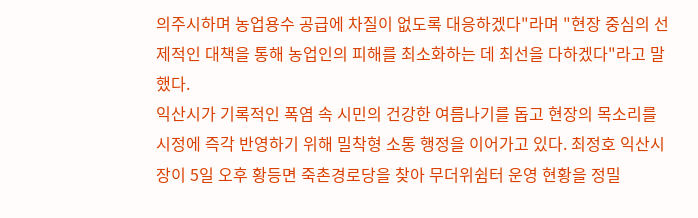의주시하며 농업용수 공급에 차질이 없도록 대응하겠다"라며 "현장 중심의 선제적인 대책을 통해 농업인의 피해를 최소화하는 데 최선을 다하겠다"라고 말했다.
익산시가 기록적인 폭염 속 시민의 건강한 여름나기를 돕고 현장의 목소리를 시정에 즉각 반영하기 위해 밀착형 소통 행정을 이어가고 있다. 최정호 익산시장이 5일 오후 황등면 죽촌경로당을 찾아 무더위쉼터 운영 현황을 정밀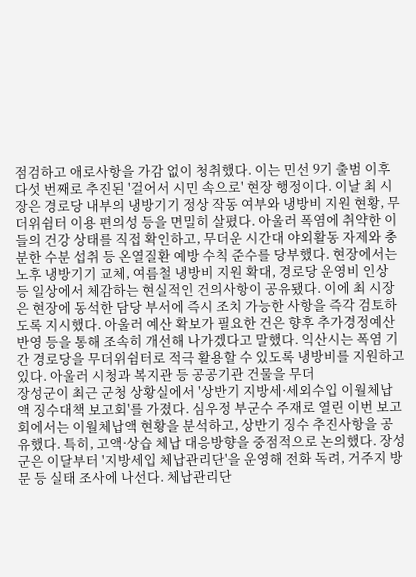점검하고 애로사항을 가감 없이 청취했다. 이는 민선 9기 출범 이후 다섯 번째로 추진된 '걸어서 시민 속으로' 현장 행정이다. 이날 최 시장은 경로당 내부의 냉방기기 정상 작동 여부와 냉방비 지원 현황, 무더위쉼터 이용 편의성 등을 면밀히 살폈다. 아울러 폭염에 취약한 이들의 건강 상태를 직접 확인하고, 무더운 시간대 야외활동 자제와 충분한 수분 섭취 등 온열질환 예방 수칙 준수를 당부했다. 현장에서는 노후 냉방기기 교체, 여름철 냉방비 지원 확대, 경로당 운영비 인상 등 일상에서 체감하는 현실적인 건의사항이 공유됐다. 이에 최 시장은 현장에 동석한 담당 부서에 즉시 조치 가능한 사항을 즉각 검토하도록 지시했다. 아울러 예산 확보가 필요한 건은 향후 추가경정예산 반영 등을 통해 조속히 개선해 나가겠다고 말했다. 익산시는 폭염 기간 경로당을 무더위쉼터로 적극 활용할 수 있도록 냉방비를 지원하고 있다. 아울러 시청과 복지관 등 공공기관 건물을 무더
장성군이 최근 군청 상황실에서 '상반기 지방세·세외수입 이월체납액 징수대책 보고회'를 가졌다. 심우정 부군수 주재로 열린 이번 보고회에서는 이월체납액 현황을 분석하고, 상반기 징수 추진사항을 공유했다. 특히, 고액·상습 체납 대응방향을 중점적으로 논의했다. 장성군은 이달부터 '지방세입 체납관리단'을 운영해 전화 독려, 거주지 방문 등 실태 조사에 나선다. 체납관리단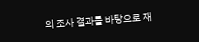의 조사 결과를 바탕으로 재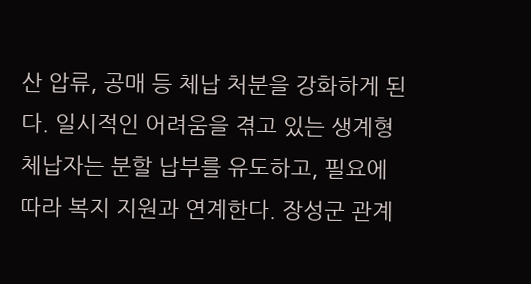산 압류, 공매 등 체납 처분을 강화하게 된다. 일시적인 어려움을 겪고 있는 생계형 체납자는 분할 납부를 유도하고, 필요에 따라 복지 지원과 연계한다. 장성군 관계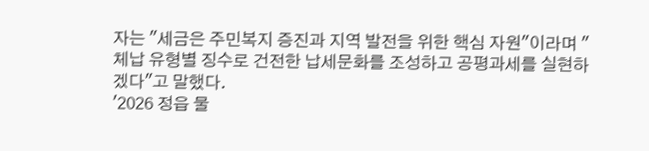자는 "세금은 주민복지 증진과 지역 발전을 위한 핵심 자원"이라며 "체납 유형별 징수로 건전한 납세문화를 조성하고 공평과세를 실현하겠다"고 말했다.
'2026 정읍 물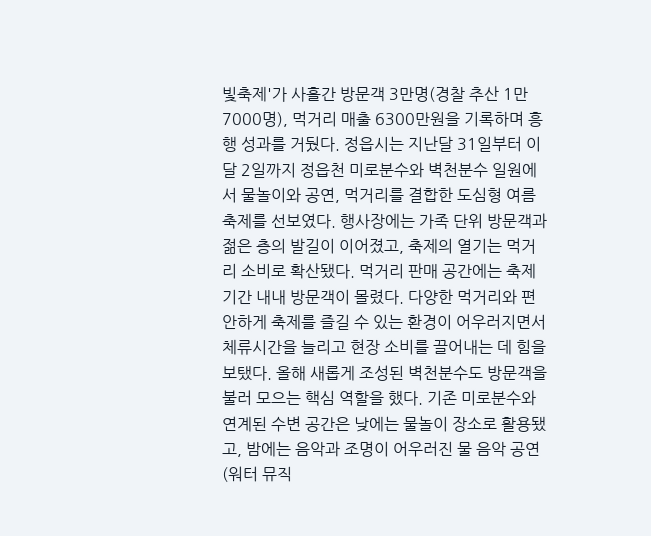빛축제'가 사흘간 방문객 3만명(경찰 추산 1만 7000명), 먹거리 매출 6300만원을 기록하며 흥행 성과를 거뒀다. 정읍시는 지난달 31일부터 이달 2일까지 정읍천 미로분수와 벽천분수 일원에서 물놀이와 공연, 먹거리를 결합한 도심형 여름축제를 선보였다. 행사장에는 가족 단위 방문객과 젊은 층의 발길이 이어졌고, 축제의 열기는 먹거리 소비로 확산됐다. 먹거리 판매 공간에는 축제 기간 내내 방문객이 몰렸다. 다양한 먹거리와 편안하게 축제를 즐길 수 있는 환경이 어우러지면서 체류시간을 늘리고 현장 소비를 끌어내는 데 힘을 보탰다. 올해 새롭게 조성된 벽천분수도 방문객을 불러 모으는 핵심 역할을 했다. 기존 미로분수와 연계된 수변 공간은 낮에는 물놀이 장소로 활용됐고, 밤에는 음악과 조명이 어우러진 물 음악 공연(워터 뮤직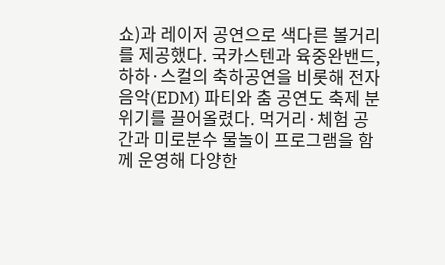쇼)과 레이저 공연으로 색다른 볼거리를 제공했다. 국카스텐과 육중완밴드, 하하·스컬의 축하공연을 비롯해 전자음악(EDM) 파티와 춤 공연도 축제 분위기를 끌어올렸다. 먹거리·체험 공간과 미로분수 물놀이 프로그램을 함께 운영해 다양한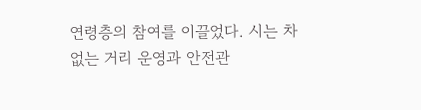연령층의 참여를 이끌었다. 시는 차 없는 거리 운영과 안전관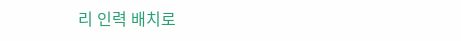리 인력 배치로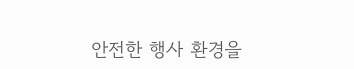안전한 행사 환경을